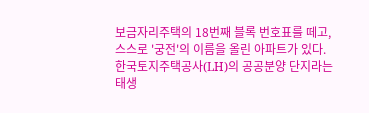보금자리주택의 18번째 블록 번호표를 떼고, 스스로 '궁전'의 이름을 올린 아파트가 있다.
한국토지주택공사(LH)의 공공분양 단지라는 태생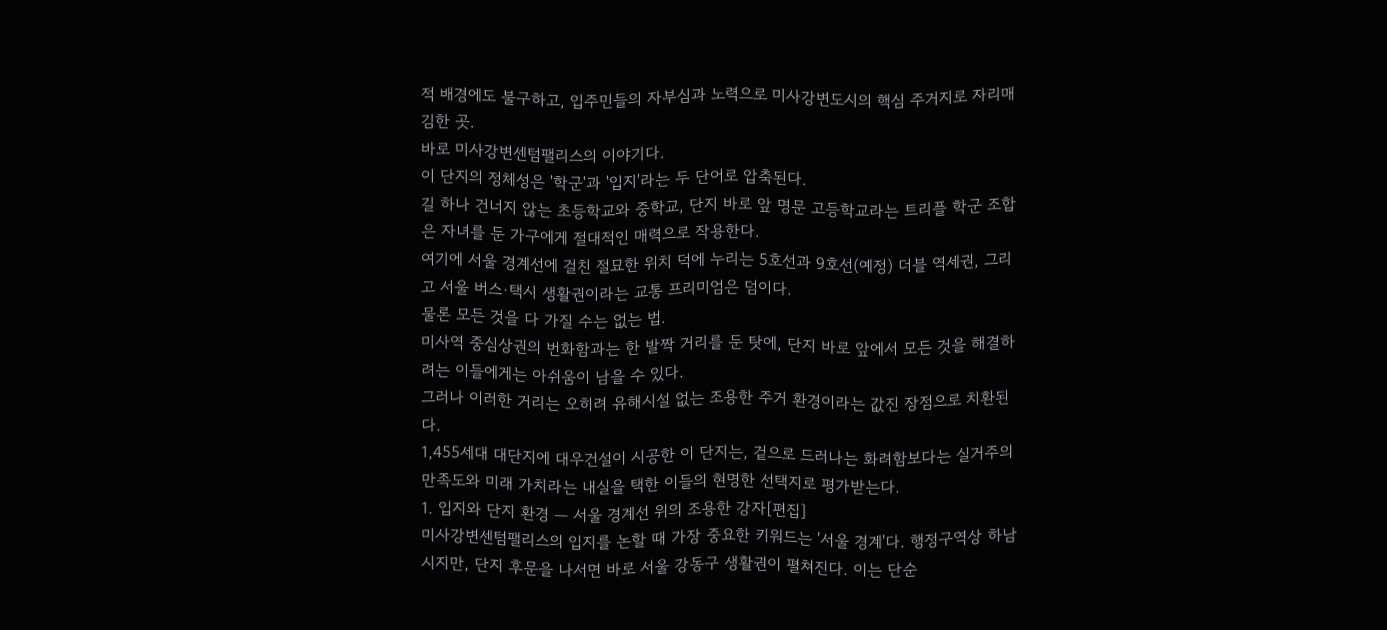적 배경에도 불구하고, 입주민들의 자부심과 노력으로 미사강변도시의 핵심 주거지로 자리매김한 곳.
바로 미사강변센텀팰리스의 이야기다.
이 단지의 정체성은 '학군'과 '입지'라는 두 단어로 압축된다.
길 하나 건너지 않는 초등학교와 중학교, 단지 바로 앞 명문 고등학교라는 트리플 학군 조합은 자녀를 둔 가구에게 절대적인 매력으로 작용한다.
여기에 서울 경계선에 걸친 절묘한 위치 덕에 누리는 5호선과 9호선(예정) 더블 역세권, 그리고 서울 버스·택시 생활권이라는 교통 프리미엄은 덤이다.
물론 모든 것을 다 가질 수는 없는 법.
미사역 중심상권의 번화함과는 한 발짝 거리를 둔 탓에, 단지 바로 앞에서 모든 것을 해결하려는 이들에게는 아쉬움이 남을 수 있다.
그러나 이러한 거리는 오히려 유해시설 없는 조용한 주거 환경이라는 값진 장점으로 치환된다.
1,455세대 대단지에 대우건설이 시공한 이 단지는, 겉으로 드러나는 화려함보다는 실거주의 만족도와 미래 가치라는 내실을 택한 이들의 현명한 선택지로 평가받는다.
1. 입지와 단지 환경 — 서울 경계선 위의 조용한 강자[편집]
미사강변센텀팰리스의 입지를 논할 때 가장 중요한 키워드는 '서울 경계'다. 행정구역상 하남시지만, 단지 후문을 나서면 바로 서울 강동구 생활권이 펼쳐진다. 이는 단순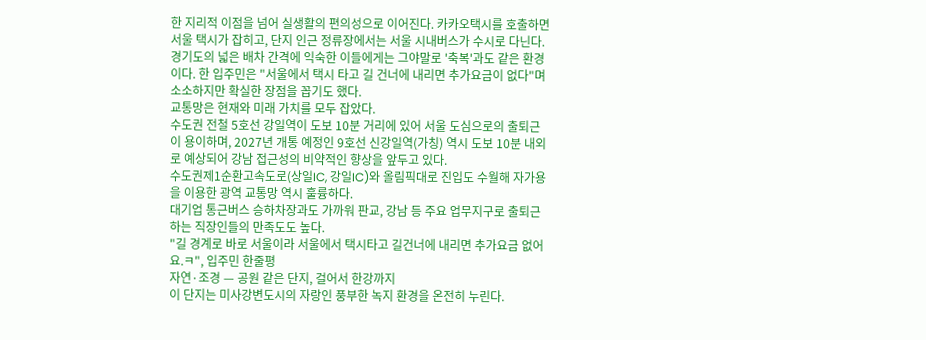한 지리적 이점을 넘어 실생활의 편의성으로 이어진다. 카카오택시를 호출하면 서울 택시가 잡히고, 단지 인근 정류장에서는 서울 시내버스가 수시로 다닌다. 경기도의 넓은 배차 간격에 익숙한 이들에게는 그야말로 '축복'과도 같은 환경이다. 한 입주민은 "서울에서 택시 타고 길 건너에 내리면 추가요금이 없다"며 소소하지만 확실한 장점을 꼽기도 했다.
교통망은 현재와 미래 가치를 모두 잡았다.
수도권 전철 5호선 강일역이 도보 10분 거리에 있어 서울 도심으로의 출퇴근이 용이하며, 2027년 개통 예정인 9호선 신강일역(가칭) 역시 도보 10분 내외로 예상되어 강남 접근성의 비약적인 향상을 앞두고 있다.
수도권제1순환고속도로(상일IC, 강일IC)와 올림픽대로 진입도 수월해 자가용을 이용한 광역 교통망 역시 훌륭하다.
대기업 통근버스 승하차장과도 가까워 판교, 강남 등 주요 업무지구로 출퇴근하는 직장인들의 만족도도 높다.
"길 경계로 바로 서울이라 서울에서 택시타고 길건너에 내리면 추가요금 없어요.ㅋ", 입주민 한줄평
자연·조경 — 공원 같은 단지, 걸어서 한강까지
이 단지는 미사강변도시의 자랑인 풍부한 녹지 환경을 온전히 누린다.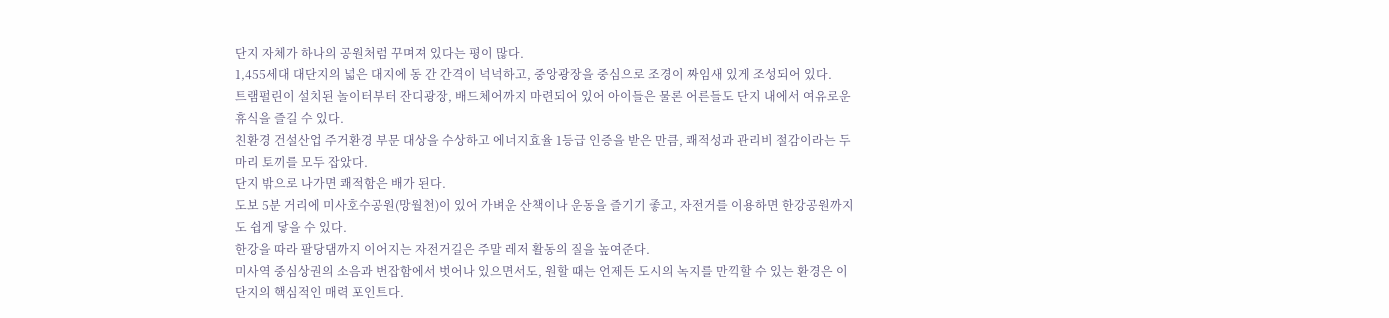단지 자체가 하나의 공원처럼 꾸며져 있다는 평이 많다.
1,455세대 대단지의 넓은 대지에 동 간 간격이 넉넉하고, 중앙광장을 중심으로 조경이 짜임새 있게 조성되어 있다.
트램펄린이 설치된 놀이터부터 잔디광장, 배드체어까지 마련되어 있어 아이들은 물론 어른들도 단지 내에서 여유로운 휴식을 즐길 수 있다.
친환경 건설산업 주거환경 부문 대상을 수상하고 에너지효율 1등급 인증을 받은 만큼, 쾌적성과 관리비 절감이라는 두 마리 토끼를 모두 잡았다.
단지 밖으로 나가면 쾌적함은 배가 된다.
도보 5분 거리에 미사호수공원(망월천)이 있어 가벼운 산책이나 운동을 즐기기 좋고, 자전거를 이용하면 한강공원까지도 쉽게 닿을 수 있다.
한강을 따라 팔당댐까지 이어지는 자전거길은 주말 레저 활동의 질을 높여준다.
미사역 중심상권의 소음과 번잡함에서 벗어나 있으면서도, 원할 때는 언제든 도시의 녹지를 만끽할 수 있는 환경은 이 단지의 핵심적인 매력 포인트다.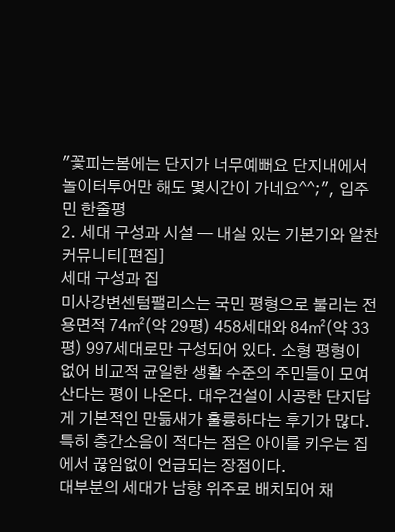"꽃피는봄에는 단지가 너무예뻐요 단지내에서 놀이터투어만 해도 몇시간이 가네요^^;", 입주민 한줄평
2. 세대 구성과 시설 — 내실 있는 기본기와 알찬 커뮤니티[편집]
세대 구성과 집
미사강변센텀팰리스는 국민 평형으로 불리는 전용면적 74㎡(약 29평) 458세대와 84㎡(약 33평) 997세대로만 구성되어 있다. 소형 평형이 없어 비교적 균일한 생활 수준의 주민들이 모여 산다는 평이 나온다. 대우건설이 시공한 단지답게 기본적인 만듦새가 훌륭하다는 후기가 많다. 특히 층간소음이 적다는 점은 아이를 키우는 집에서 끊임없이 언급되는 장점이다.
대부분의 세대가 남향 위주로 배치되어 채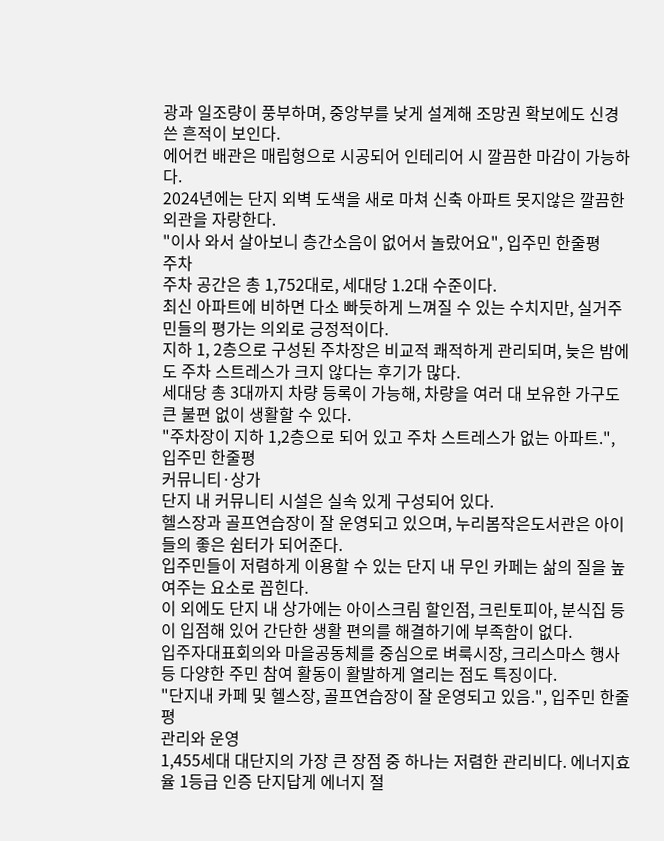광과 일조량이 풍부하며, 중앙부를 낮게 설계해 조망권 확보에도 신경 쓴 흔적이 보인다.
에어컨 배관은 매립형으로 시공되어 인테리어 시 깔끔한 마감이 가능하다.
2024년에는 단지 외벽 도색을 새로 마쳐 신축 아파트 못지않은 깔끔한 외관을 자랑한다.
"이사 와서 살아보니 층간소음이 없어서 놀랐어요", 입주민 한줄평
주차
주차 공간은 총 1,752대로, 세대당 1.2대 수준이다.
최신 아파트에 비하면 다소 빠듯하게 느껴질 수 있는 수치지만, 실거주민들의 평가는 의외로 긍정적이다.
지하 1, 2층으로 구성된 주차장은 비교적 쾌적하게 관리되며, 늦은 밤에도 주차 스트레스가 크지 않다는 후기가 많다.
세대당 총 3대까지 차량 등록이 가능해, 차량을 여러 대 보유한 가구도 큰 불편 없이 생활할 수 있다.
"주차장이 지하 1,2층으로 되어 있고 주차 스트레스가 없는 아파트.", 입주민 한줄평
커뮤니티·상가
단지 내 커뮤니티 시설은 실속 있게 구성되어 있다.
헬스장과 골프연습장이 잘 운영되고 있으며, 누리봄작은도서관은 아이들의 좋은 쉼터가 되어준다.
입주민들이 저렴하게 이용할 수 있는 단지 내 무인 카페는 삶의 질을 높여주는 요소로 꼽힌다.
이 외에도 단지 내 상가에는 아이스크림 할인점, 크린토피아, 분식집 등이 입점해 있어 간단한 생활 편의를 해결하기에 부족함이 없다.
입주자대표회의와 마을공동체를 중심으로 벼룩시장, 크리스마스 행사 등 다양한 주민 참여 활동이 활발하게 열리는 점도 특징이다.
"단지내 카페 및 헬스장, 골프연습장이 잘 운영되고 있음.", 입주민 한줄평
관리와 운영
1,455세대 대단지의 가장 큰 장점 중 하나는 저렴한 관리비다. 에너지효율 1등급 인증 단지답게 에너지 절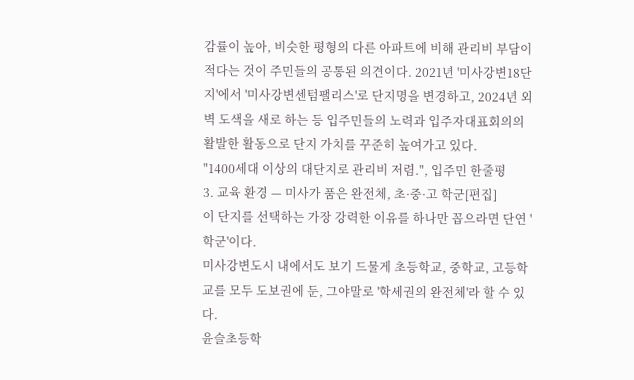감률이 높아, 비슷한 평형의 다른 아파트에 비해 관리비 부담이 적다는 것이 주민들의 공통된 의견이다. 2021년 '미사강변18단지'에서 '미사강변센텀팰리스'로 단지명을 변경하고, 2024년 외벽 도색을 새로 하는 등 입주민들의 노력과 입주자대표회의의 활발한 활동으로 단지 가치를 꾸준히 높여가고 있다.
"1400세대 이상의 대단지로 관리비 저렴.", 입주민 한줄평
3. 교육 환경 — 미사가 품은 완전체, 초·중·고 학군[편집]
이 단지를 선택하는 가장 강력한 이유를 하나만 꼽으라면 단연 '학군'이다.
미사강변도시 내에서도 보기 드물게 초등학교, 중학교, 고등학교를 모두 도보권에 둔, 그야말로 '학세권의 완전체'라 할 수 있다.
윤슬초등학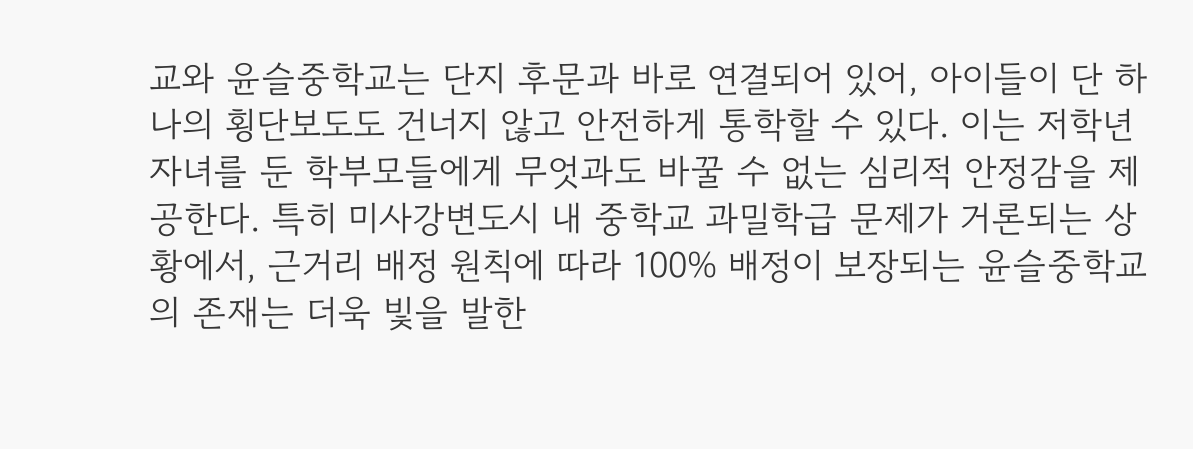교와 윤슬중학교는 단지 후문과 바로 연결되어 있어, 아이들이 단 하나의 횡단보도도 건너지 않고 안전하게 통학할 수 있다. 이는 저학년 자녀를 둔 학부모들에게 무엇과도 바꿀 수 없는 심리적 안정감을 제공한다. 특히 미사강변도시 내 중학교 과밀학급 문제가 거론되는 상황에서, 근거리 배정 원칙에 따라 100% 배정이 보장되는 윤슬중학교의 존재는 더욱 빛을 발한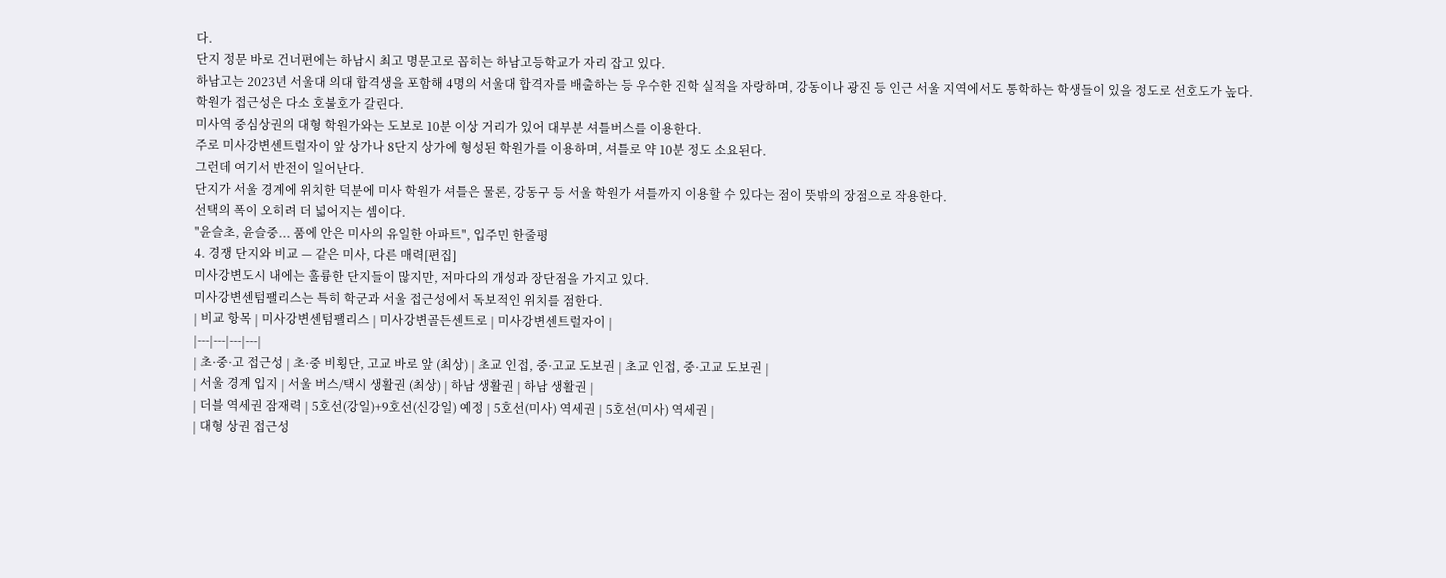다.
단지 정문 바로 건너편에는 하남시 최고 명문고로 꼽히는 하남고등학교가 자리 잡고 있다.
하남고는 2023년 서울대 의대 합격생을 포함해 4명의 서울대 합격자를 배출하는 등 우수한 진학 실적을 자랑하며, 강동이나 광진 등 인근 서울 지역에서도 통학하는 학생들이 있을 정도로 선호도가 높다.
학원가 접근성은 다소 호불호가 갈린다.
미사역 중심상권의 대형 학원가와는 도보로 10분 이상 거리가 있어 대부분 셔틀버스를 이용한다.
주로 미사강변센트럴자이 앞 상가나 8단지 상가에 형성된 학원가를 이용하며, 셔틀로 약 10분 정도 소요된다.
그런데 여기서 반전이 일어난다.
단지가 서울 경계에 위치한 덕분에 미사 학원가 셔틀은 물론, 강동구 등 서울 학원가 셔틀까지 이용할 수 있다는 점이 뜻밖의 장점으로 작용한다.
선택의 폭이 오히려 더 넓어지는 셈이다.
"윤슬초, 윤슬중... 품에 안은 미사의 유일한 아파트", 입주민 한줄평
4. 경쟁 단지와 비교 — 같은 미사, 다른 매력[편집]
미사강변도시 내에는 훌륭한 단지들이 많지만, 저마다의 개성과 장단점을 가지고 있다.
미사강변센텀팰리스는 특히 학군과 서울 접근성에서 독보적인 위치를 점한다.
| 비교 항목 | 미사강변센텀팰리스 | 미사강변골든센트로 | 미사강변센트럴자이 |
|---|---|---|---|
| 초·중·고 접근성 | 초·중 비횡단, 고교 바로 앞 (최상) | 초교 인접, 중·고교 도보권 | 초교 인접, 중·고교 도보권 |
| 서울 경계 입지 | 서울 버스/택시 생활권 (최상) | 하남 생활권 | 하남 생활권 |
| 더블 역세권 잠재력 | 5호선(강일)+9호선(신강일) 예정 | 5호선(미사) 역세권 | 5호선(미사) 역세권 |
| 대형 상권 접근성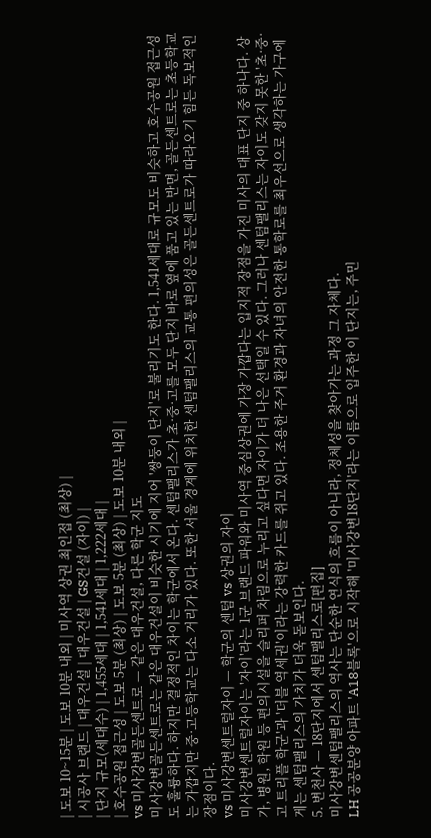| 도보 10~15분 | 도보 10분 내외 | 미사역 상권 최인접 (최상) |
| 시공사 브랜드 | 대우건설 | 대우건설 | GS건설 (자이) |
| 단지 규모(세대수) | 1,455세대 | 1,541세대 | 1,222세대 |
| 호수공원 접근성 | 도보 5분 (최상) | 도보 5분 (최상) | 도보 10분 내외 |
vs 미사강변골든센트로 — 같은 대우건설, 다른 학군 지도
미사강변골든센트로는 같은 대우건설이 비슷한 시기에 지어 '쌍둥이 단지'로 불리기도 한다. 1,541세대로 규모도 비슷하고 호수공원 접근성도 훌륭하다. 하지만 결정적인 차이는 학군에서 온다. 센텀팰리스가 초·중·고를 모두 단지 바로 옆에 품고 있는 반면, 골든센트로는 초등학교는 가깝지만 중·고등학교는 다소 거리가 있다. 또한 서울 경계에 위치한 센텀팰리스의 교통 편의성은 골든센트로가 따라오기 힘든 독보적인 장점이다.
vs 미사강변센트럴자이 — 학군의 센텀 vs 상권의 자이
미사강변센트럴자이는 '자이'라는 1군 브랜드 파워와 미사역 중심상권에 가장 가깝다는 입지적 장점을 가진 미사의 대표 단지 중 하나다. 상가, 병원, 학원 등 편의시설을 슬리퍼 차림으로 누리고 싶다면 자이가 더 나은 선택일 수 있다. 그러나 센텀팰리스는 자이도 갖지 못한 '초·중·고 트리플 학군'과 '더블 역세권'이라는 강력한 카드를 쥐고 있다. 조용한 주거 환경과 자녀의 안전한 통학로를 최우선으로 생각하는 가구에게는 센텀팰리스의 가치가 더욱 돋보인다.
5. 변천사 — 18단지에서 센텀팰리스로[편집]
미사강변센텀팰리스의 역사는 단순한 연식의 흐름이 아니라, 정체성을 찾아가는 과정 그 자체다.
LH 공공분양 아파트 'A18블록'으로 시작해 '미사강변18단지'라는 이름으로 입주한 이 단지는, 주민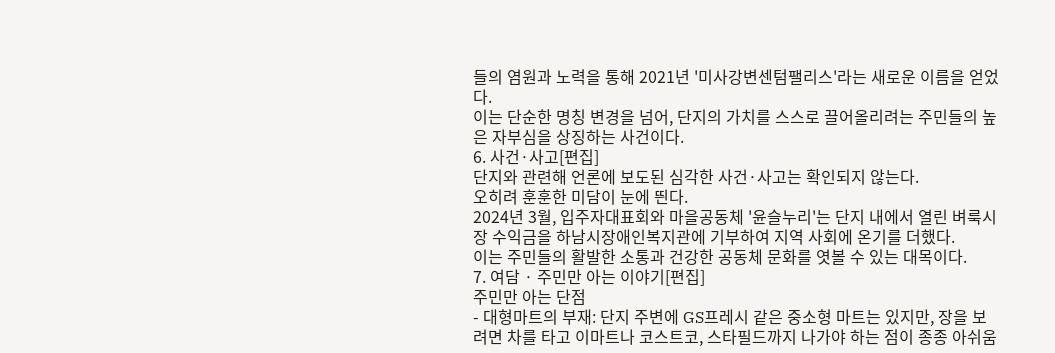들의 염원과 노력을 통해 2021년 '미사강변센텀팰리스'라는 새로운 이름을 얻었다.
이는 단순한 명칭 변경을 넘어, 단지의 가치를 스스로 끌어올리려는 주민들의 높은 자부심을 상징하는 사건이다.
6. 사건·사고[편집]
단지와 관련해 언론에 보도된 심각한 사건·사고는 확인되지 않는다.
오히려 훈훈한 미담이 눈에 띈다.
2024년 3월, 입주자대표회와 마을공동체 '윤슬누리'는 단지 내에서 열린 벼룩시장 수익금을 하남시장애인복지관에 기부하여 지역 사회에 온기를 더했다.
이는 주민들의 활발한 소통과 건강한 공동체 문화를 엿볼 수 있는 대목이다.
7. 여담 · 주민만 아는 이야기[편집]
주민만 아는 단점
- 대형마트의 부재: 단지 주변에 GS프레시 같은 중소형 마트는 있지만, 장을 보려면 차를 타고 이마트나 코스트코, 스타필드까지 나가야 하는 점이 종종 아쉬움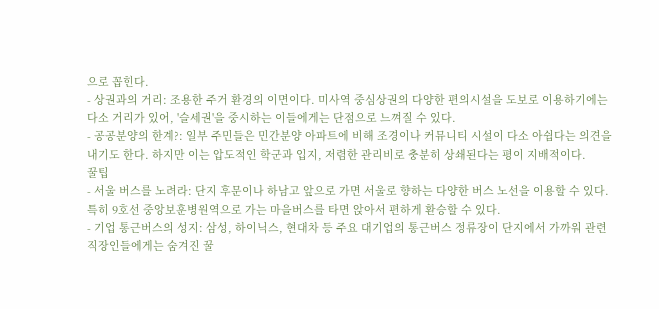으로 꼽힌다.
- 상권과의 거리: 조용한 주거 환경의 이면이다. 미사역 중심상권의 다양한 편의시설을 도보로 이용하기에는 다소 거리가 있어, '슬세권'을 중시하는 이들에게는 단점으로 느껴질 수 있다.
- 공공분양의 한계?: 일부 주민들은 민간분양 아파트에 비해 조경이나 커뮤니티 시설이 다소 아쉽다는 의견을 내기도 한다. 하지만 이는 압도적인 학군과 입지, 저렴한 관리비로 충분히 상쇄된다는 평이 지배적이다.
꿀팁
- 서울 버스를 노려라: 단지 후문이나 하남고 앞으로 가면 서울로 향하는 다양한 버스 노선을 이용할 수 있다. 특히 9호선 중앙보훈병원역으로 가는 마을버스를 타면 앉아서 편하게 환승할 수 있다.
- 기업 통근버스의 성지: 삼성, 하이닉스, 현대차 등 주요 대기업의 통근버스 정류장이 단지에서 가까워 관련 직장인들에게는 숨겨진 꿀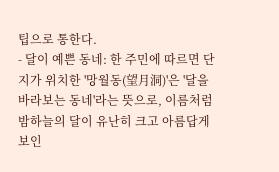팁으로 통한다.
- 달이 예쁜 동네: 한 주민에 따르면 단지가 위치한 '망월동(望月洞)'은 '달을 바라보는 동네'라는 뜻으로, 이름처럼 밤하늘의 달이 유난히 크고 아름답게 보인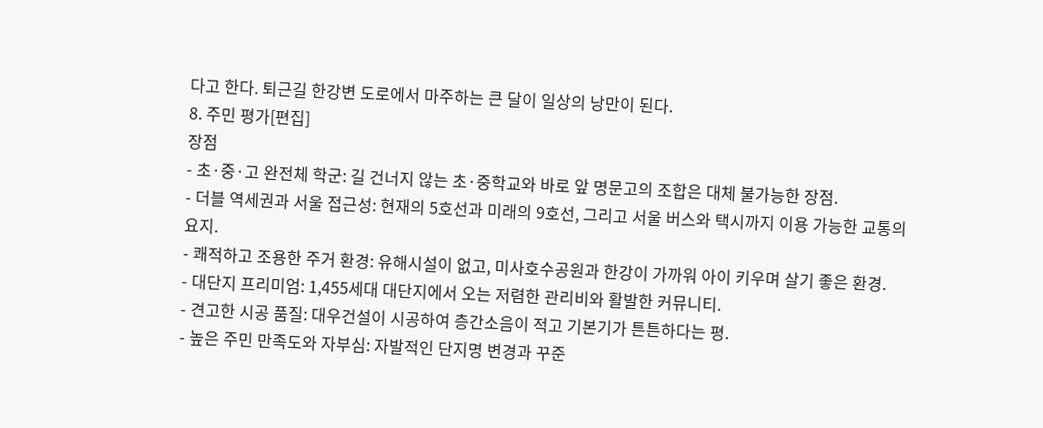다고 한다. 퇴근길 한강변 도로에서 마주하는 큰 달이 일상의 낭만이 된다.
8. 주민 평가[편집]
장점
- 초·중·고 완전체 학군: 길 건너지 않는 초·중학교와 바로 앞 명문고의 조합은 대체 불가능한 장점.
- 더블 역세권과 서울 접근성: 현재의 5호선과 미래의 9호선, 그리고 서울 버스와 택시까지 이용 가능한 교통의 요지.
- 쾌적하고 조용한 주거 환경: 유해시설이 없고, 미사호수공원과 한강이 가까워 아이 키우며 살기 좋은 환경.
- 대단지 프리미엄: 1,455세대 대단지에서 오는 저렴한 관리비와 활발한 커뮤니티.
- 견고한 시공 품질: 대우건설이 시공하여 층간소음이 적고 기본기가 튼튼하다는 평.
- 높은 주민 만족도와 자부심: 자발적인 단지명 변경과 꾸준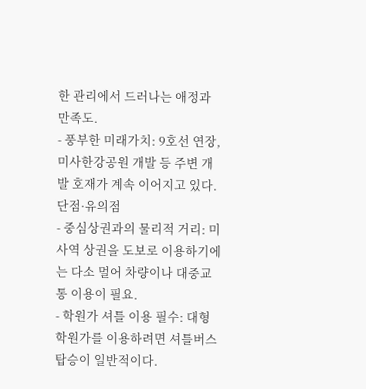한 관리에서 드러나는 애정과 만족도.
- 풍부한 미래가치: 9호선 연장, 미사한강공원 개발 등 주변 개발 호재가 계속 이어지고 있다.
단점·유의점
- 중심상권과의 물리적 거리: 미사역 상권을 도보로 이용하기에는 다소 멀어 차량이나 대중교통 이용이 필요.
- 학원가 셔틀 이용 필수: 대형 학원가를 이용하려면 셔틀버스 탑승이 일반적이다.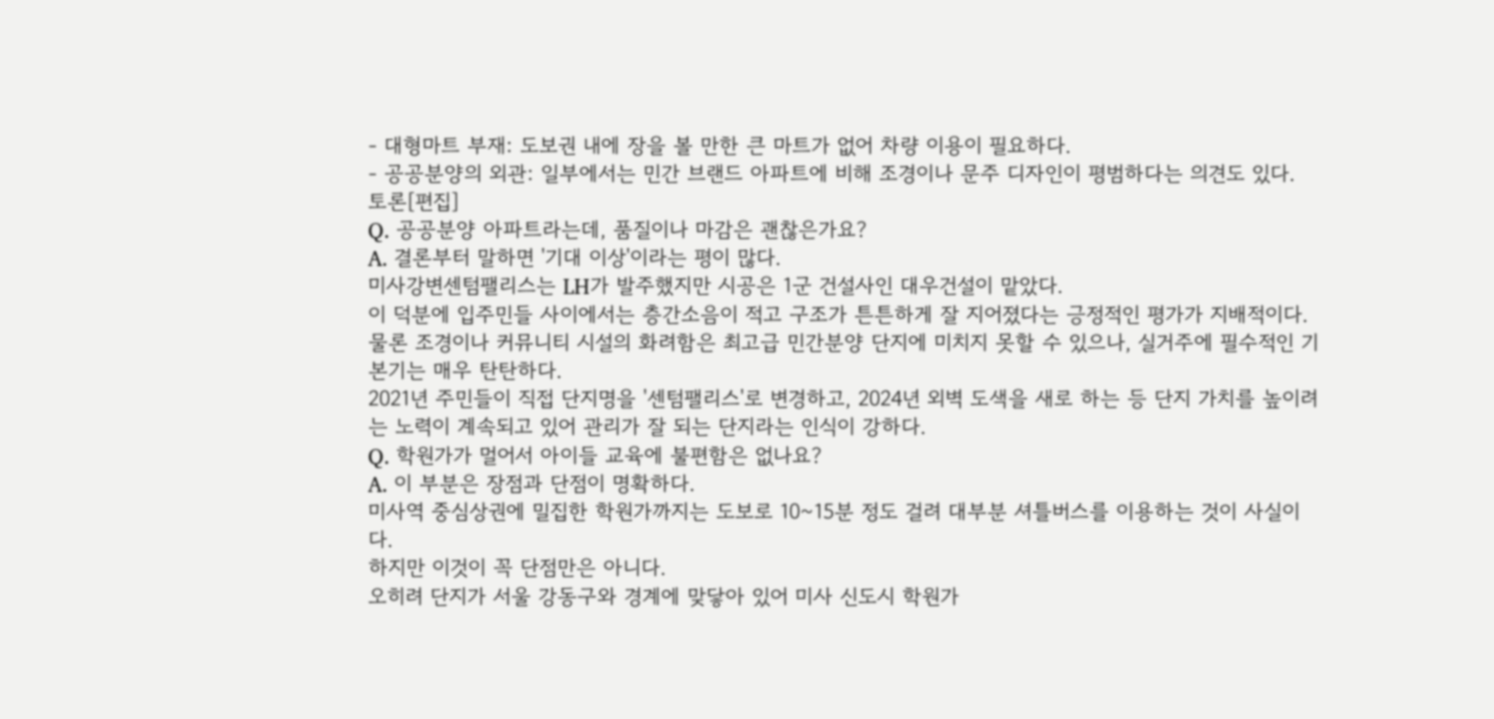- 대형마트 부재: 도보권 내에 장을 볼 만한 큰 마트가 없어 차량 이용이 필요하다.
- 공공분양의 외관: 일부에서는 민간 브랜드 아파트에 비해 조경이나 문주 디자인이 평범하다는 의견도 있다.
토론[편집]
Q. 공공분양 아파트라는데, 품질이나 마감은 괜찮은가요?
A. 결론부터 말하면 '기대 이상'이라는 평이 많다.
미사강변센텀팰리스는 LH가 발주했지만 시공은 1군 건설사인 대우건설이 맡았다.
이 덕분에 입주민들 사이에서는 층간소음이 적고 구조가 튼튼하게 잘 지어졌다는 긍정적인 평가가 지배적이다.
물론 조경이나 커뮤니티 시설의 화려함은 최고급 민간분양 단지에 미치지 못할 수 있으나, 실거주에 필수적인 기본기는 매우 탄탄하다.
2021년 주민들이 직접 단지명을 '센텀팰리스'로 변경하고, 2024년 외벽 도색을 새로 하는 등 단지 가치를 높이려는 노력이 계속되고 있어 관리가 잘 되는 단지라는 인식이 강하다.
Q. 학원가가 멀어서 아이들 교육에 불편함은 없나요?
A. 이 부분은 장점과 단점이 명확하다.
미사역 중심상권에 밀집한 학원가까지는 도보로 10~15분 정도 걸려 대부분 셔틀버스를 이용하는 것이 사실이다.
하지만 이것이 꼭 단점만은 아니다.
오히려 단지가 서울 강동구와 경계에 맞닿아 있어 미사 신도시 학원가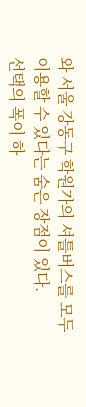와 서울 강동구 학원가의 셔틀버스를 모두 이용할 수 있다는 숨은 장점이 있다.
선택의 폭이 하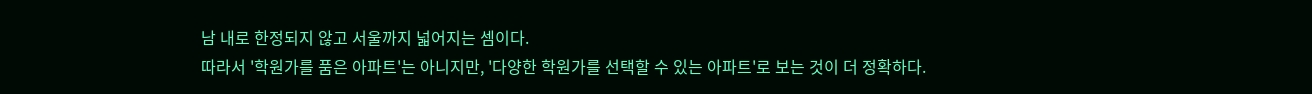남 내로 한정되지 않고 서울까지 넓어지는 셈이다.
따라서 '학원가를 품은 아파트'는 아니지만, '다양한 학원가를 선택할 수 있는 아파트'로 보는 것이 더 정확하다.